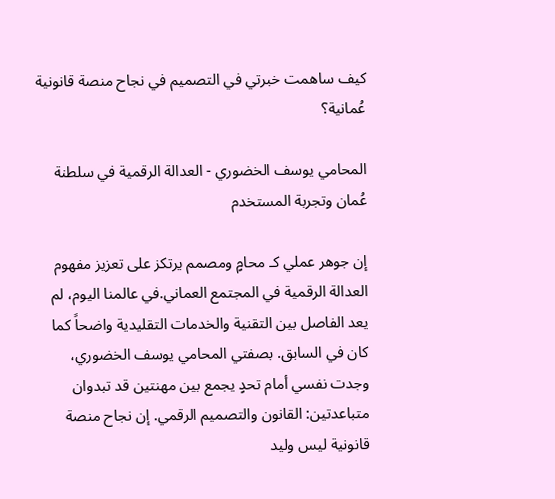كيف ساهمت خبرتي في التصميم في نجاح منصة قانونية عُمانية؟

المحامي يوسف الخضوري - العدالة الرقمية في سلطنة عُمان وتجربة المستخدم

إن جوهر عملي كـ محامٍ ومصمم يرتكز على تعزيز مفهوم العدالة الرقمية في المجتمع العماني.في عالمنا اليوم، لم يعد الفاصل بين التقنية والخدمات التقليدية واضحاً كما كان في السابق. بصفتي المحامي يوسف الخضوري، وجدت نفسي أمام تحدٍ يجمع بين مهنتين قد تبدوان متباعدتين: القانون والتصميم الرقمي. إن نجاح منصة قانونية ليس وليد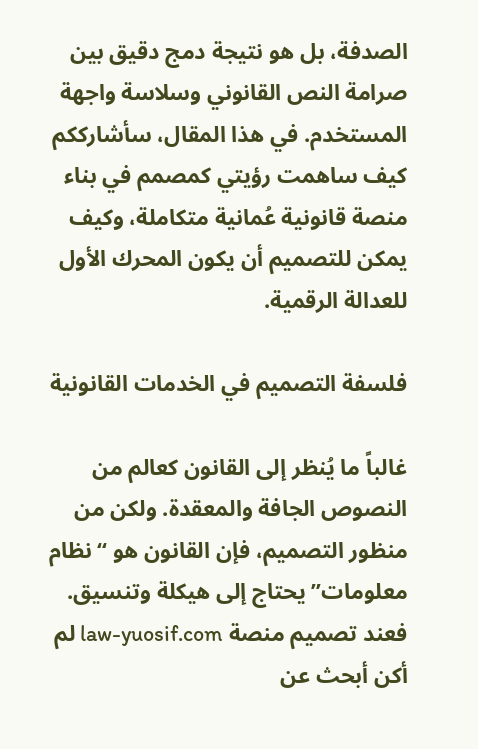الصدفة، بل هو نتيجة دمج دقيق بين صرامة النص القانوني وسلاسة واجهة المستخدم. في هذا المقال، سأشارككم كيف ساهمت رؤيتي كمصمم في بناء منصة قانونية عُمانية متكاملة، وكيف يمكن للتصميم أن يكون المحرك الأول للعدالة الرقمية.

فلسفة التصميم في الخدمات القانونية

غالباً ما يُنظر إلى القانون كعالم من النصوص الجافة والمعقدة. ولكن من منظور التصميم، فإن القانون هو “نظام معلومات” يحتاج إلى هيكلة وتنسيق. فعند تصميم منصة law-yuosif.com لم أكن أبحث عن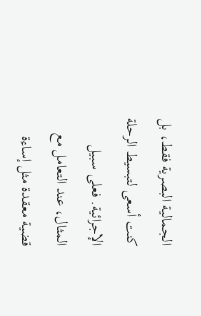الجمالية البصرية فقط، بل كنت أسعى لتبسيط الرحلة الإجرائية. فعلى سبيل المثال، عند التعامل مع قضية معقدة مثل إساءة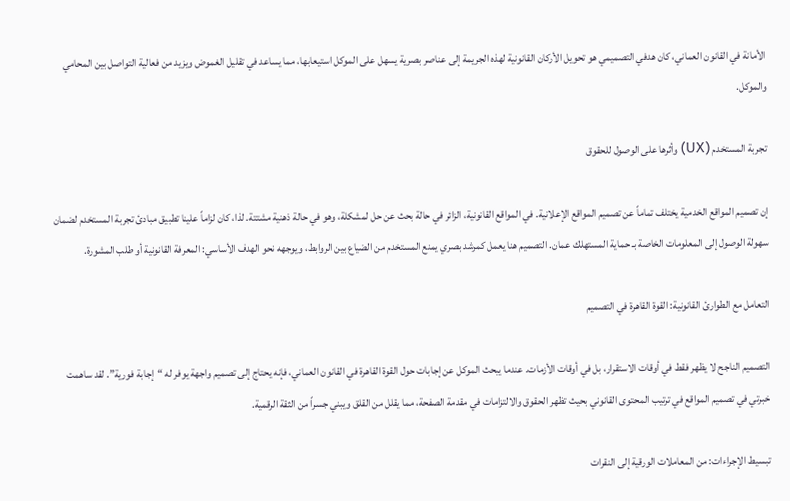الأمانة في القانون العماني، كان هدفي التصميمي هو تحويل الأركان القانونية لهذه الجريمة إلى عناصر بصرية يسهل على الموكل استيعابها، مما يساعد في تقليل الغموض ويزيد من فعالية التواصل بين المحامي والموكل.

تجربة المستخدم (UX) وأثرها على الوصول للحقوق

إن تصميم المواقع الخدمية يختلف تماماً عن تصميم المواقع الإعلانية. في المواقع القانونية، الزائر في حالة بحث عن حل لمشكلة، وهو في حالة ذهنية مشتتة. لذا، كان لزاماً علينا تطبيق مبادئ تجربة المستخدم لضمان سهولة الوصول إلى المعلومات الخاصة بـ حماية المستهلك عمان. التصميم هنا يعمل كمرشد بصري يمنع المستخدم من الضياع بين الروابط، ويوجهه نحو الهدف الأساسي: المعرفة القانونية أو طلب المشورة.

التعامل مع الطوارئ القانونية: القوة القاهرة في التصميم

التصميم الناجح لا يظهر فقط في أوقات الاستقرار، بل في أوقات الأزمات. عندما يبحث الموكل عن إجابات حول القوة القاهرة في القانون العماني، فإنه يحتاج إلى تصميم واجهة يوفر له “إجابة فورية”. لقد ساهمت خبرتي في تصميم المواقع في ترتيب المحتوى القانوني بحيث تظهر الحقوق والالتزامات في مقدمة الصفحة، مما يقلل من القلق ويبني جسراً من الثقة الرقمية.

تبسيط الإجراءات: من المعاملات الورقية إلى النقرات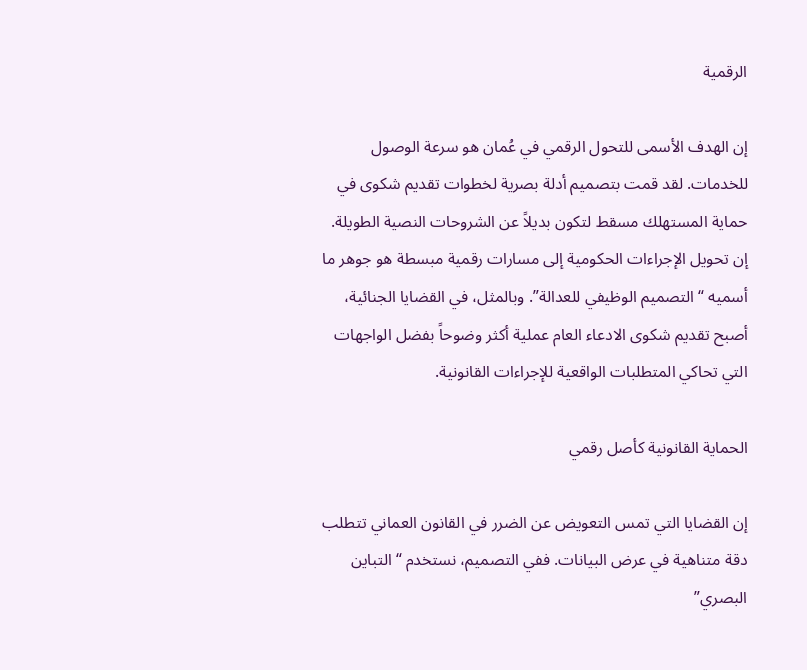الرقمية

إن الهدف الأسمى للتحول الرقمي في عُمان هو سرعة الوصول للخدمات. لقد قمت بتصميم أدلة بصرية لخطوات تقديم شكوى في حماية المستهلك مسقط لتكون بديلاً عن الشروحات النصية الطويلة. إن تحويل الإجراءات الحكومية إلى مسارات رقمية مبسطة هو جوهر ما أسميه “التصميم الوظيفي للعدالة”. وبالمثل، في القضايا الجنائية، أصبح تقديم شكوى الادعاء العام عملية أكثر وضوحاً بفضل الواجهات التي تحاكي المتطلبات الواقعية للإجراءات القانونية.

الحماية القانونية كأصل رقمي

إن القضايا التي تمس التعويض عن الضرر في القانون العماني تتطلب دقة متناهية في عرض البيانات. ففي التصميم، نستخدم “التباين البصري”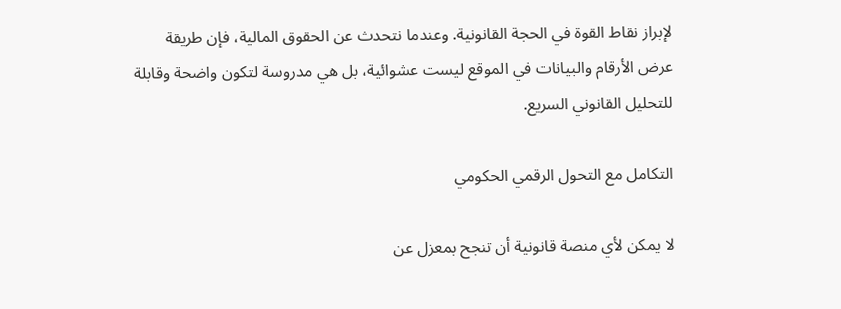لإبراز نقاط القوة في الحجة القانونية. وعندما نتحدث عن الحقوق المالية، فإن طريقة عرض الأرقام والبيانات في الموقع ليست عشوائية، بل هي مدروسة لتكون واضحة وقابلة للتحليل القانوني السريع.

التكامل مع التحول الرقمي الحكومي

لا يمكن لأي منصة قانونية أن تنجح بمعزل عن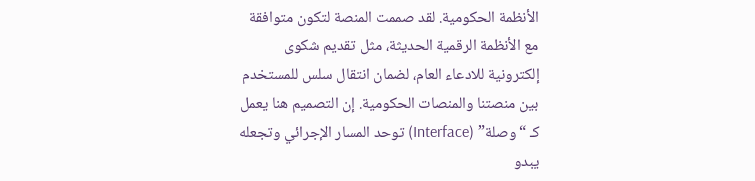الأنظمة الحكومية. لقد صممت المنصة لتكون متوافقة مع الأنظمة الرقمية الحديثة، مثل تقديم شكوى إلكترونية للادعاء العام، لضمان انتقال سلس للمستخدم بين منصتنا والمنصات الحكومية. إن التصميم هنا يعمل كـ “وصلة” (Interface) توحد المسار الإجرائي وتجعله يبدو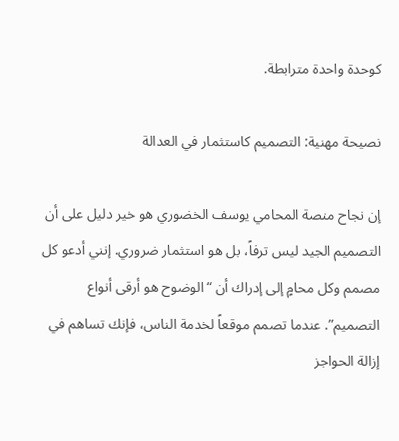كوحدة واحدة مترابطة.

نصيحة مهنية: التصميم كاستثمار في العدالة

إن نجاح منصة المحامي يوسف الخضوري هو خير دليل على أن التصميم الجيد ليس ترفاً، بل هو استثمار ضروري. إنني أدعو كل مصمم وكل محامٍ إلى إدراك أن “الوضوح هو أرقى أنواع التصميم”. عندما تصمم موقعاً لخدمة الناس، فإنك تساهم في إزالة الحواجز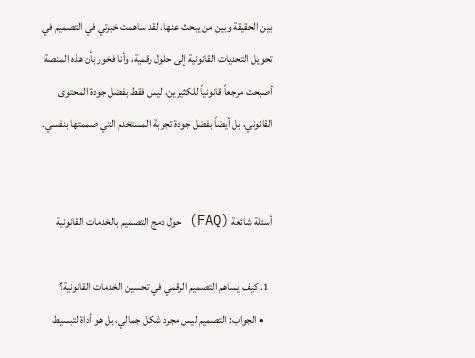بين الحقيقة وبين من يبحث عنها. لقد ساهمت خبرتي في التصميم في تحويل التحديات القانونية إلى حلول رقمية، وأنا فخور بأن هذه المنصة أصبحت مرجعاً قانونياً للكثيرين، ليس فقط بفضل جودة المحتوى القانوني، بل أيضاً بفضل جودة تجربة المستخدم التي صممتها بنفسي.


أسئلة شائعة (FAQ) حول دمج التصميم بالخدمات القانونية

  1. كيف يساهم التصميم الرقمي في تحسين الخدمات القانونية؟
    • الجواب: التصميم ليس مجرد شكل جمالي، بل هو أداة لتبسيط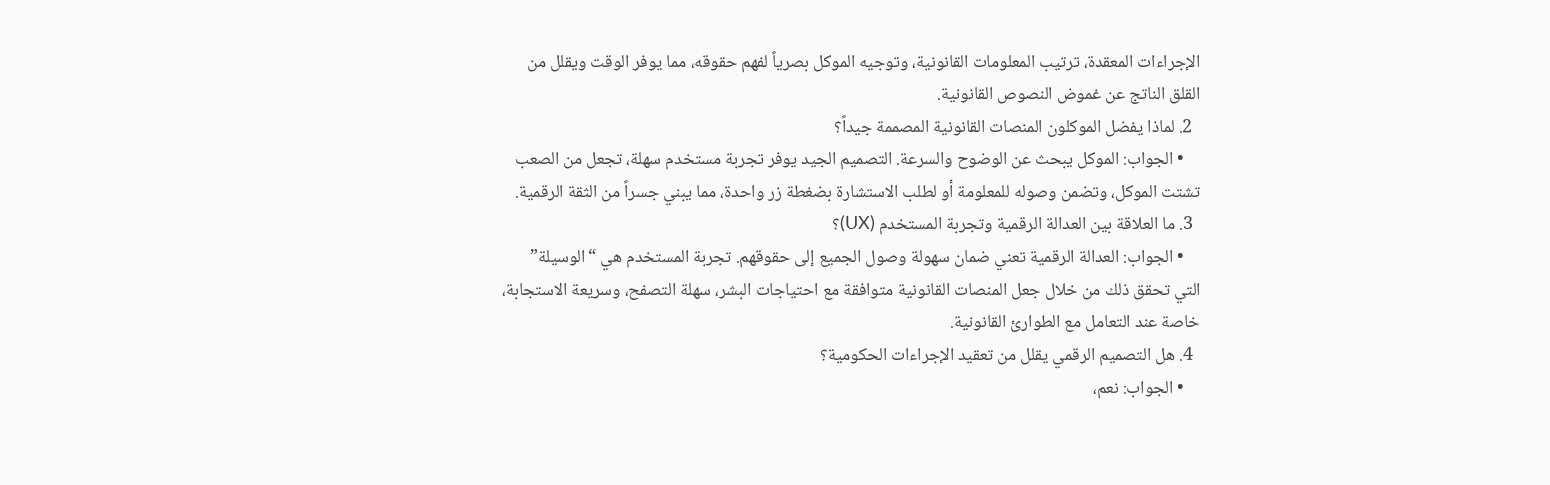الإجراءات المعقدة، ترتيب المعلومات القانونية، وتوجيه الموكل بصرياً لفهم حقوقه، مما يوفر الوقت ويقلل من القلق الناتج عن غموض النصوص القانونية.
  2. لماذا يفضل الموكلون المنصات القانونية المصممة جيداً؟
    • الجواب: الموكل يبحث عن الوضوح والسرعة. التصميم الجيد يوفر تجربة مستخدم سهلة، تجعل من الصعب تشتت الموكل، وتضمن وصوله للمعلومة أو لطلب الاستشارة بضغطة زر واحدة، مما يبني جسراً من الثقة الرقمية.
  3. ما العلاقة بين العدالة الرقمية وتجربة المستخدم (UX)؟
    • الجواب: العدالة الرقمية تعني ضمان سهولة وصول الجميع إلى حقوقهم. تجربة المستخدم هي “الوسيلة” التي تحقق ذلك من خلال جعل المنصات القانونية متوافقة مع احتياجات البشر، سهلة التصفح، وسريعة الاستجابة، خاصة عند التعامل مع الطوارئ القانونية.
  4. هل التصميم الرقمي يقلل من تعقيد الإجراءات الحكومية؟
    • الجواب: نعم،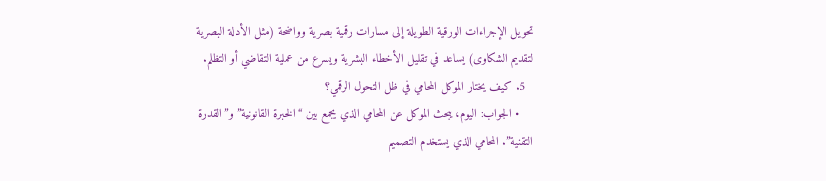تحويل الإجراءات الورقية الطويلة إلى مسارات رقمية بصرية وواضحة (مثل الأدلة البصرية لتقديم الشكاوى) يساعد في تقليل الأخطاء البشرية ويسرع من عملية التقاضي أو التظلم.
  5. كيف يختار الموكل المحامي في ظل التحول الرقمي؟
    • الجواب: اليوم، يبحث الموكل عن المحامي الذي يجمع بين “الخبرة القانونية” و”القدرة التقنية”. المحامي الذي يستخدم التصميم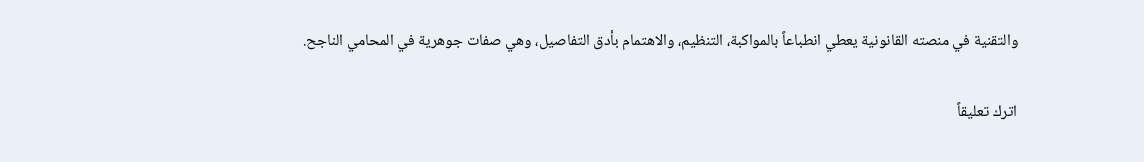والتقنية في منصته القانونية يعطي انطباعاً بالمواكبة، التنظيم، والاهتمام بأدق التفاصيل، وهي صفات جوهرية في المحامي الناجح.

اترك تعليقاً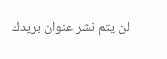لن يتم نشر عنوان بريدك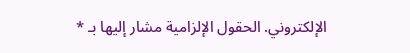الإلكتروني. الحقول الإلزامية مشار إليها بـ *